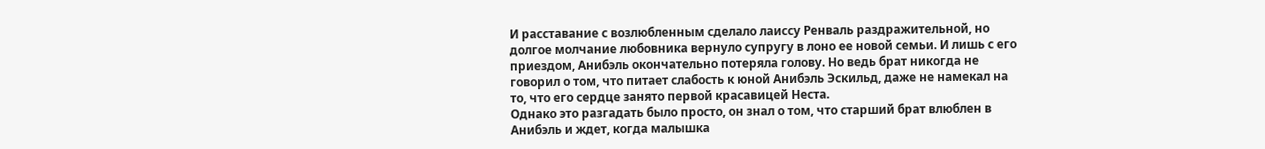И расставание с возлюбленным сделало лаиссу Ренваль раздражительной, но долгое молчание любовника вернуло супругу в лоно ее новой семьи. И лишь с его приездом, Анибэль окончательно потеряла голову. Но ведь брат никогда не говорил о том, что питает слабость к юной Анибэль Эскильд, даже не намекал на то, что его сердце занято первой красавицей Неста.
Однако это разгадать было просто, он знал о том, что старший брат влюблен в Анибэль и ждет, когда малышка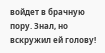войдет в брачную пору. Знал, но вскружил ей голову!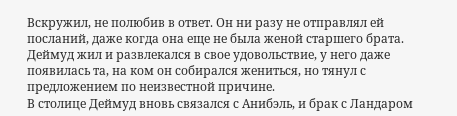Вскружил, не полюбив в ответ. Он ни разу не отправлял ей посланий, даже когда она еще не была женой старшего брата. Деймуд жил и развлекался в свое удовольствие, у него даже появилась та, на ком он собирался жениться, но тянул с предложением по неизвестной причине.
В столице Деймуд вновь связался с Анибэль, и брак с Ландаром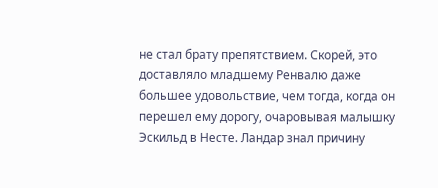не стал брату препятствием. Скорей, это доставляло младшему Ренвалю даже большее удовольствие, чем тогда, когда он перешел ему дорогу, очаровывая малышку Эскильд в Несте. Ландар знал причину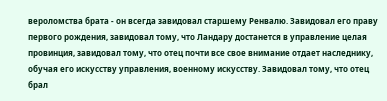вероломства брата - он всегда завидовал старшему Ренвалю. Завидовал его праву первого рождения, завидовал тому, что Ландару достанется в управление целая провинция, завидовал тому, что отец почти все свое внимание отдает наследнику, обучая его искусству управления, военному искусству. Завидовал тому, что отец брал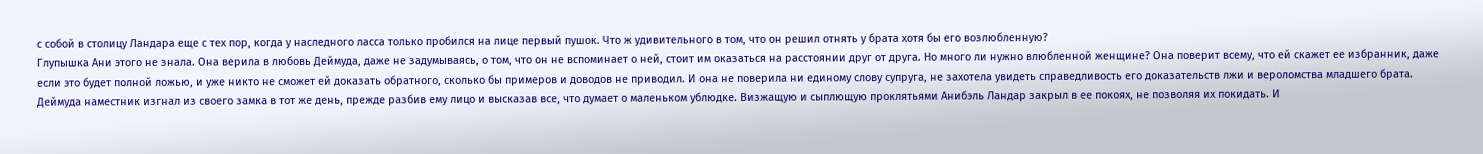с собой в столицу Ландара еще с тех пор, когда у наследного ласса только пробился на лице первый пушок. Что ж удивительного в том, что он решил отнять у брата хотя бы его возлюбленную?
Глупышка Ани этого не знала. Она верила в любовь Деймуда, даже не задумываясь, о том, что он не вспоминает о ней, стоит им оказаться на расстоянии друг от друга. Но много ли нужно влюбленной женщине? Она поверит всему, что ей скажет ее избранник, даже если это будет полной ложью, и уже никто не сможет ей доказать обратного, сколько бы примеров и доводов не приводил. И она не поверила ни единому слову супруга, не захотела увидеть справедливость его доказательств лжи и вероломства младшего брата.
Деймуда наместник изгнал из своего замка в тот же день, прежде разбив ему лицо и высказав все, что думает о маленьком ублюдке. Визжащую и сыплющую проклятьями Анибэль Ландар закрыл в ее покоях, не позволяя их покидать. И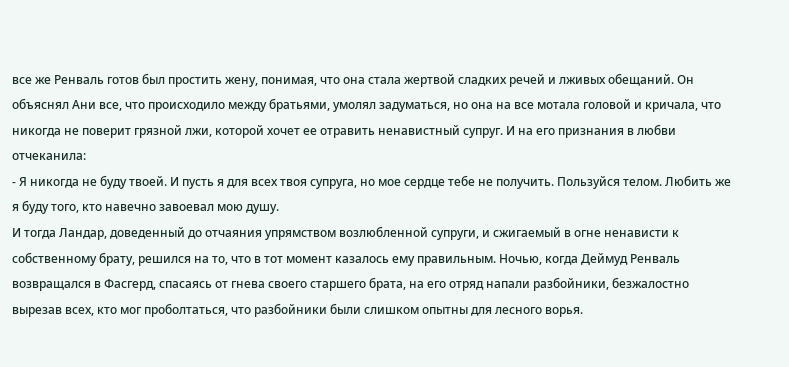все же Ренваль готов был простить жену, понимая, что она стала жертвой сладких речей и лживых обещаний. Он объяснял Ани все, что происходило между братьями, умолял задуматься, но она на все мотала головой и кричала, что никогда не поверит грязной лжи, которой хочет ее отравить ненавистный супруг. И на его признания в любви отчеканила:
- Я никогда не буду твоей. И пусть я для всех твоя супруга, но мое сердце тебе не получить. Пользуйся телом. Любить же я буду того, кто навечно завоевал мою душу.
И тогда Ландар, доведенный до отчаяния упрямством возлюбленной супруги, и сжигаемый в огне ненависти к собственному брату, решился на то, что в тот момент казалось ему правильным. Ночью, когда Деймуд Ренваль возвращался в Фасгерд, спасаясь от гнева своего старшего брата, на его отряд напали разбойники, безжалостно вырезав всех, кто мог проболтаться, что разбойники были слишком опытны для лесного ворья.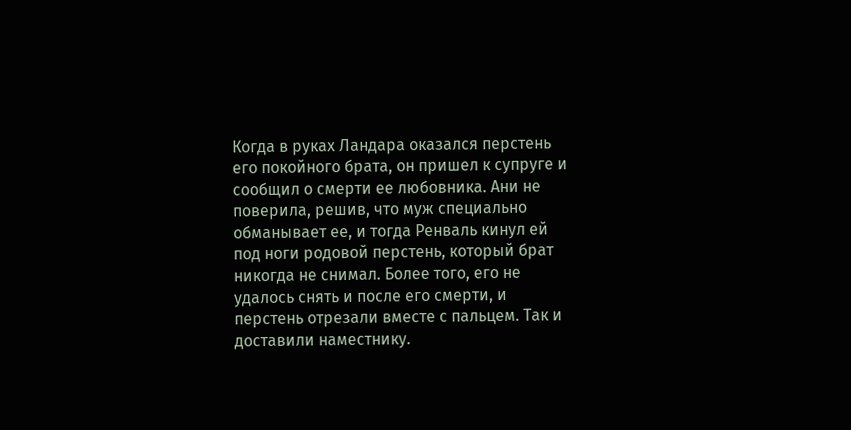Когда в руках Ландара оказался перстень его покойного брата, он пришел к супруге и сообщил о смерти ее любовника. Ани не поверила, решив, что муж специально обманывает ее, и тогда Ренваль кинул ей под ноги родовой перстень, который брат никогда не снимал. Более того, его не удалось снять и после его смерти, и перстень отрезали вместе с пальцем. Так и доставили наместнику.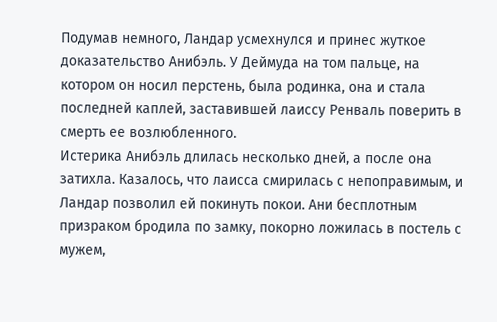Подумав немного, Ландар усмехнулся и принес жуткое доказательство Анибэль. У Деймуда на том пальце, на котором он носил перстень, была родинка, она и стала последней каплей, заставившей лаиссу Ренваль поверить в смерть ее возлюбленного.
Истерика Анибэль длилась несколько дней, а после она затихла. Казалось, что лаисса смирилась с непоправимым, и Ландар позволил ей покинуть покои. Ани бесплотным призраком бродила по замку, покорно ложилась в постель с мужем,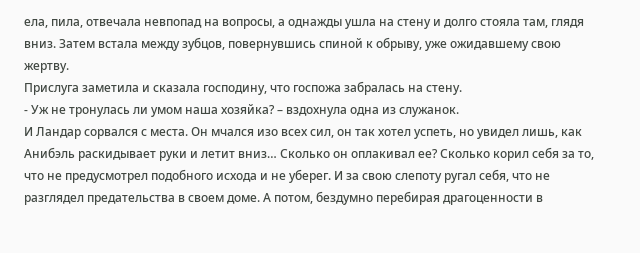ела, пила, отвечала невпопад на вопросы, а однажды ушла на стену и долго стояла там, глядя вниз. Затем встала между зубцов, повернувшись спиной к обрыву, уже ожидавшему свою жертву.
Прислуга заметила и сказала господину, что госпожа забралась на стену.
- Уж не тронулась ли умом наша хозяйка? – вздохнула одна из служанок.
И Ландар сорвался с места. Он мчался изо всех сил, он так хотел успеть, но увидел лишь, как Анибэль раскидывает руки и летит вниз… Сколько он оплакивал ее? Сколько корил себя за то, что не предусмотрел подобного исхода и не уберег. И за свою слепоту ругал себя, что не разглядел предательства в своем доме. А потом, бездумно перебирая драгоценности в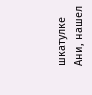шкатулке Ани, нашел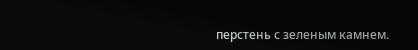перстень с зеленым камнем.